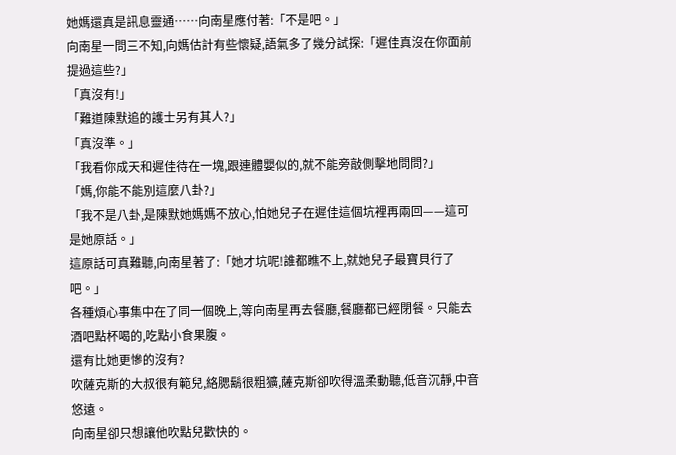她媽還真是訊息靈通……向南星應付著:「不是吧。」
向南星一問三不知,向媽估計有些懷疑,語氣多了幾分試探:「遲佳真沒在你面前提過這些?」
「真沒有!」
「難道陳默追的護士另有其人?」
「真沒準。」
「我看你成天和遲佳待在一塊,跟連體嬰似的,就不能旁敲側擊地問問?」
「媽,你能不能別這麼八卦?」
「我不是八卦,是陳默她媽媽不放心,怕她兒子在遲佳這個坑裡再兩回——這可是她原話。」
這原話可真難聽,向南星著了:「她才坑呢!誰都瞧不上,就她兒子最寶貝行了吧。」
各種煩心事集中在了同一個晚上,等向南星再去餐廳,餐廳都已經閉餐。只能去酒吧點杯喝的,吃點小食果腹。
還有比她更慘的沒有?
吹薩克斯的大叔很有範兒,絡腮鬍很粗獷,薩克斯卻吹得溫柔動聽,低音沉靜,中音悠遠。
向南星卻只想讓他吹點兒歡快的。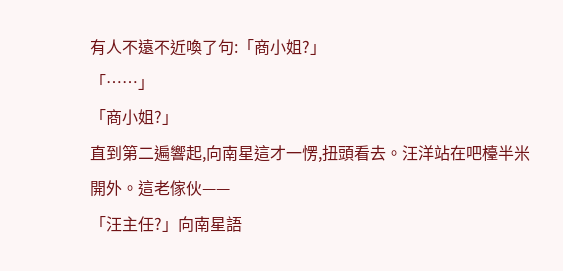有人不遠不近喚了句:「商小姐?」
「……」
「商小姐?」
直到第二遍響起,向南星這才一愣,扭頭看去。汪洋站在吧檯半米開外。這老傢伙——
「汪主任?」向南星語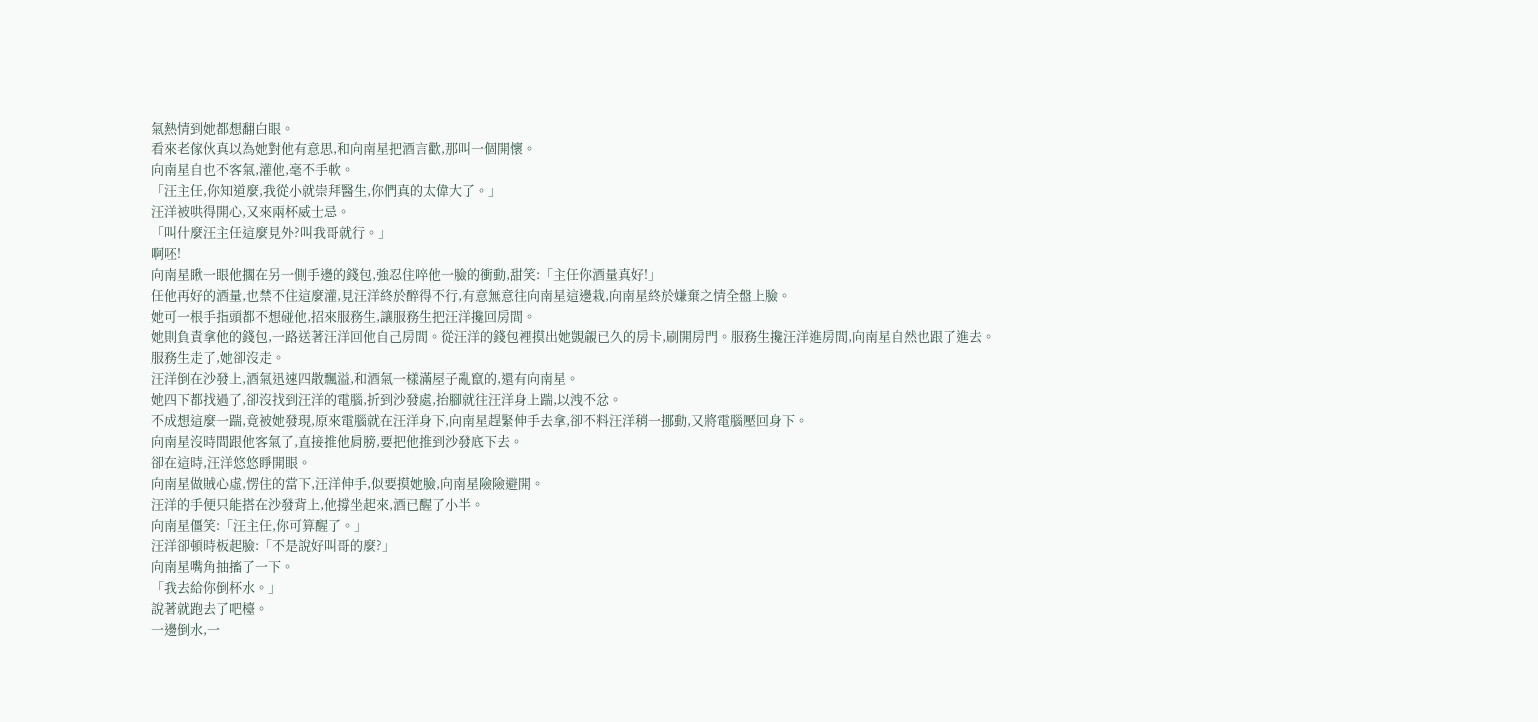氣熱情到她都想翻白眼。
看來老傢伙真以為她對他有意思,和向南星把酒言歡,那叫一個開懷。
向南星自也不客氣,灌他,毫不手軟。
「汪主任,你知道麼,我從小就崇拜醫生,你們真的太偉大了。」
汪洋被哄得開心,又來兩杯威士忌。
「叫什麼汪主任這麼見外?叫我哥就行。」
啊呸!
向南星瞅一眼他擱在另一側手邊的錢包,強忍住啐他一臉的衝動,甜笑:「主任你酒量真好!」
任他再好的酒量,也禁不住這麼灌,見汪洋終於醉得不行,有意無意往向南星這邊栽,向南星終於嫌棄之情全盤上臉。
她可一根手指頭都不想碰他,招來服務生,讓服務生把汪洋攙回房間。
她則負責拿他的錢包,一路送著汪洋回他自己房間。從汪洋的錢包裡摸出她覬覦已久的房卡,刷開房門。服務生攙汪洋進房間,向南星自然也跟了進去。
服務生走了,她卻沒走。
汪洋倒在沙發上,酒氣迅速四散飄溢,和酒氣一樣滿屋子亂竄的,還有向南星。
她四下都找過了,卻沒找到汪洋的電腦,折到沙發處,抬腳就往汪洋身上踹,以洩不忿。
不成想這麼一踹,竟被她發現,原來電腦就在汪洋身下,向南星趕緊伸手去拿,卻不料汪洋稍一挪動,又將電腦壓回身下。
向南星沒時間跟他客氣了,直接推他肩膀,要把他推到沙發底下去。
卻在這時,汪洋悠悠睜開眼。
向南星做賊心虛,愣住的當下,汪洋伸手,似要摸她臉,向南星險險避開。
汪洋的手便只能搭在沙發背上,他撐坐起來,酒已醒了小半。
向南星僵笑:「汪主任,你可算醒了。」
汪洋卻頓時板起臉:「不是說好叫哥的麼?」
向南星嘴角抽搐了一下。
「我去給你倒杯水。」
說著就跑去了吧檯。
一邊倒水,一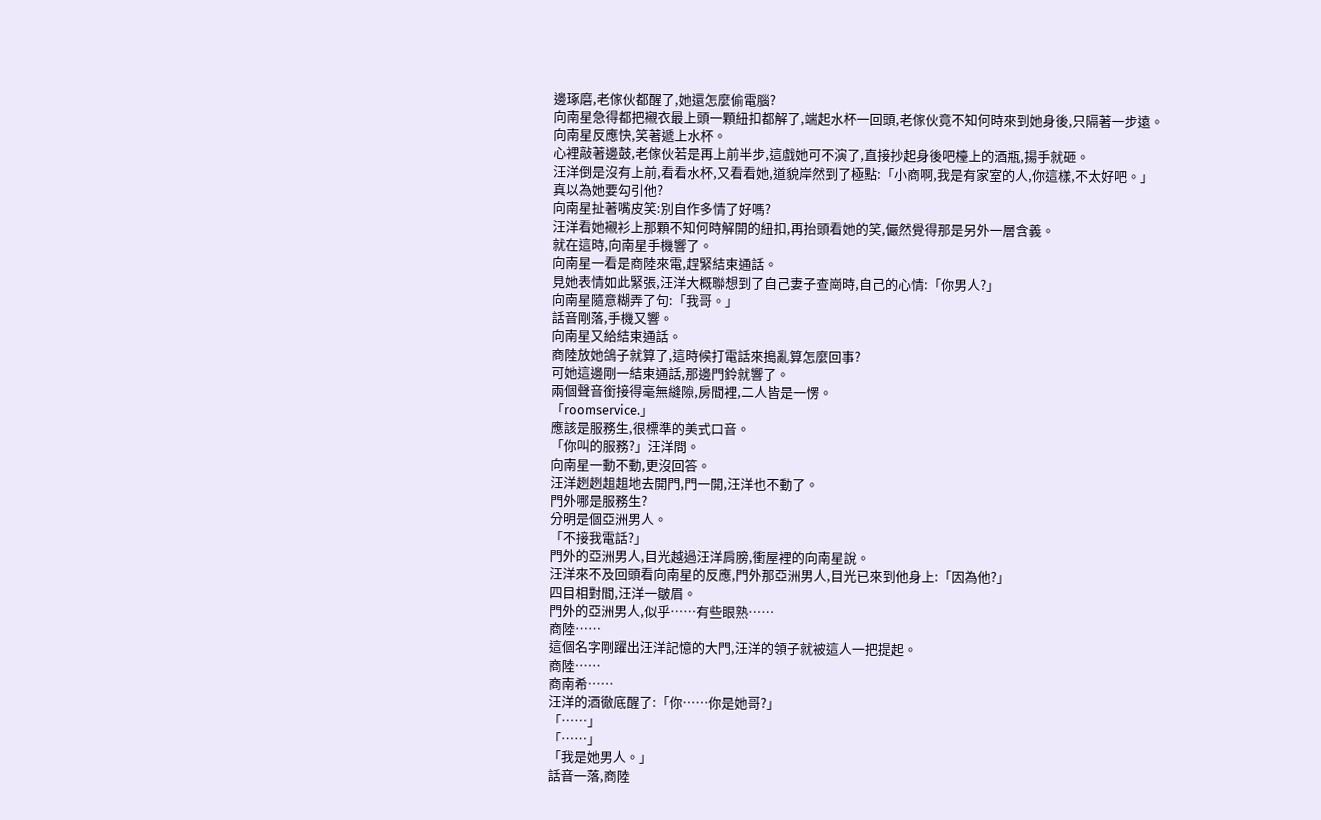邊琢磨,老傢伙都醒了,她還怎麼偷電腦?
向南星急得都把襯衣最上頭一顆紐扣都解了,端起水杯一回頭,老傢伙竟不知何時來到她身後,只隔著一步遠。
向南星反應快,笑著遞上水杯。
心裡敲著邊鼓,老傢伙若是再上前半步,這戲她可不演了,直接抄起身後吧檯上的酒瓶,揚手就砸。
汪洋倒是沒有上前,看看水杯,又看看她,道貌岸然到了極點:「小商啊,我是有家室的人,你這樣,不太好吧。」
真以為她要勾引他?
向南星扯著嘴皮笑:別自作多情了好嗎?
汪洋看她襯衫上那顆不知何時解開的紐扣,再抬頭看她的笑,儼然覺得那是另外一層含義。
就在這時,向南星手機響了。
向南星一看是商陸來電,趕緊結束通話。
見她表情如此緊張,汪洋大概聯想到了自己妻子查崗時,自己的心情:「你男人?」
向南星隨意糊弄了句:「我哥。」
話音剛落,手機又響。
向南星又給結束通話。
商陸放她鴿子就算了,這時候打電話來搗亂算怎麼回事?
可她這邊剛一結束通話,那邊門鈴就響了。
兩個聲音銜接得毫無縫隙,房間裡,二人皆是一愣。
「roomservice.」
應該是服務生,很標準的美式口音。
「你叫的服務?」汪洋問。
向南星一動不動,更沒回答。
汪洋趔趔趄趄地去開門,門一開,汪洋也不動了。
門外哪是服務生?
分明是個亞洲男人。
「不接我電話?」
門外的亞洲男人,目光越過汪洋肩膀,衝屋裡的向南星說。
汪洋來不及回頭看向南星的反應,門外那亞洲男人,目光已來到他身上:「因為他?」
四目相對間,汪洋一皺眉。
門外的亞洲男人,似乎……有些眼熟……
商陸……
這個名字剛躍出汪洋記憶的大門,汪洋的領子就被這人一把提起。
商陸……
商南希……
汪洋的酒徹底醒了:「你……你是她哥?」
「……」
「……」
「我是她男人。」
話音一落,商陸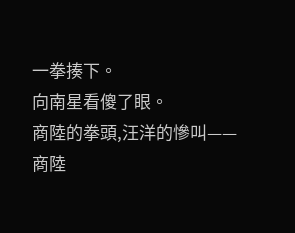一拳揍下。
向南星看傻了眼。
商陸的拳頭,汪洋的慘叫——
商陸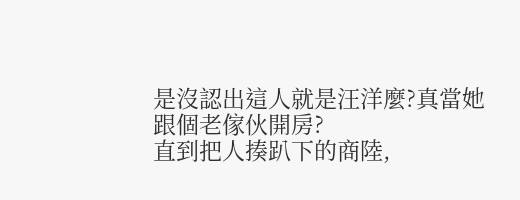是沒認出這人就是汪洋麼?真當她跟個老傢伙開房?
直到把人揍趴下的商陸,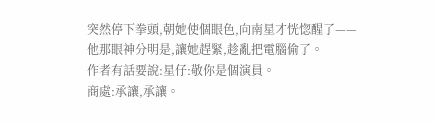突然停下拳頭,朝她使個眼色,向南星才恍惚醒了——
他那眼神分明是,讓她趕緊,趁亂把電腦偷了。
作者有話要說:星仔:敬你是個演員。
商處:承讓,承讓。